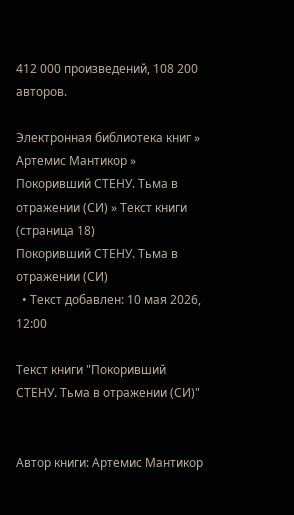412 000 произведений, 108 200 авторов.

Электронная библиотека книг » Артемис Мантикор » Покоривший СТЕНУ. Тьма в отражении (СИ) » Текст книги (страница 18)
Покоривший СТЕНУ. Тьма в отражении (СИ)
  • Текст добавлен: 10 мая 2026, 12:00

Текст книги "Покоривший СТЕНУ. Тьма в отражении (СИ)"


Автор книги: Артемис Мантикор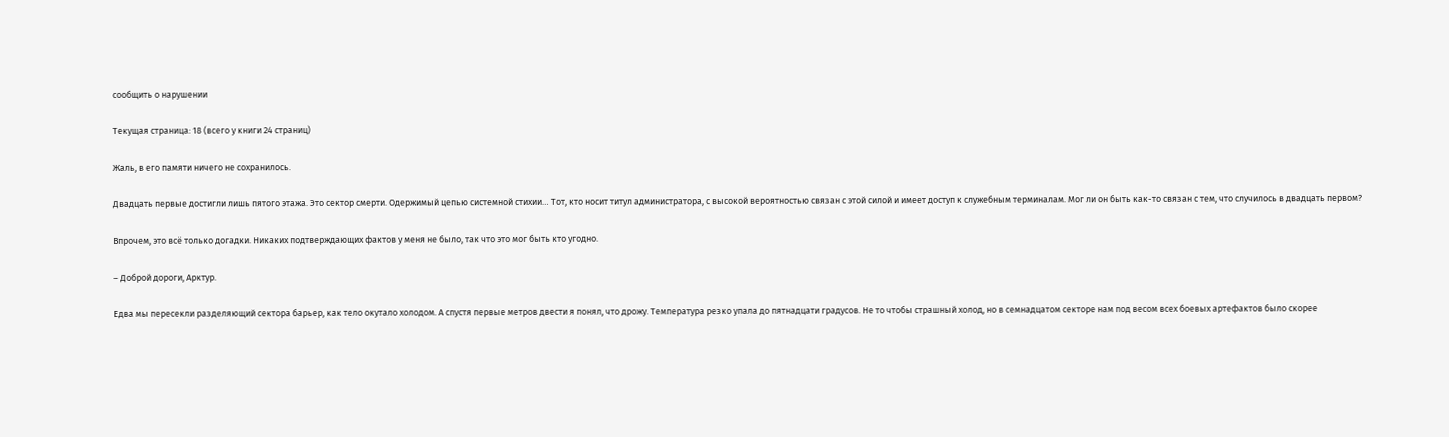сообщить о нарушении

Текущая страница: 18 (всего у книги 24 страниц)

Жаль, в его памяти ничего не сохранилось.

Двадцать первые достигли лишь пятого этажа. Это сектор смерти. Одержимый цепью системной стихии… Тот, кто носит титул администратора, с высокой вероятностью связан с этой силой и имеет доступ к служебным терминалам. Мог ли он быть как-то связан с тем, что случилось в двадцать первом?

Впрочем, это всё только догадки. Никаких подтверждающих фактов у меня не было, так что это мог быть кто угодно.

– Доброй дороги, Арктур.

Едва мы пересекли разделяющий сектора барьер, как тело окутало холодом. А спустя первые метров двести я понял, что дрожу. Температура резко упала до пятнадцати градусов. Не то чтобы страшный холод, но в семнадцатом секторе нам под весом всех боевых артефактов было скорее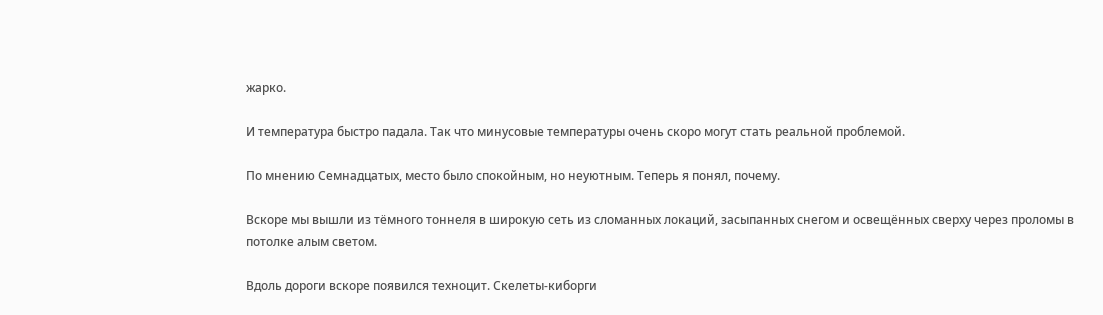жарко.

И температура быстро падала. Так что минусовые температуры очень скоро могут стать реальной проблемой.

По мнению Семнадцатых, место было спокойным, но неуютным. Теперь я понял, почему.

Вскоре мы вышли из тёмного тоннеля в широкую сеть из сломанных локаций, засыпанных снегом и освещённых сверху через проломы в потолке алым светом.

Вдоль дороги вскоре появился техноцит. Скелеты-киборги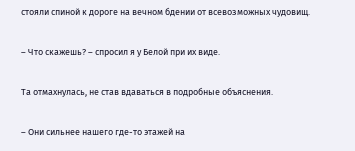стояли спиной к дороге на вечном бдении от всевозможных чудовищ.

– Что скажешь? – спросил я у Белой при их виде.

Та отмахнулась, не став вдаваться в подробные объяснения.

– Они сильнее нашего где-то этажей на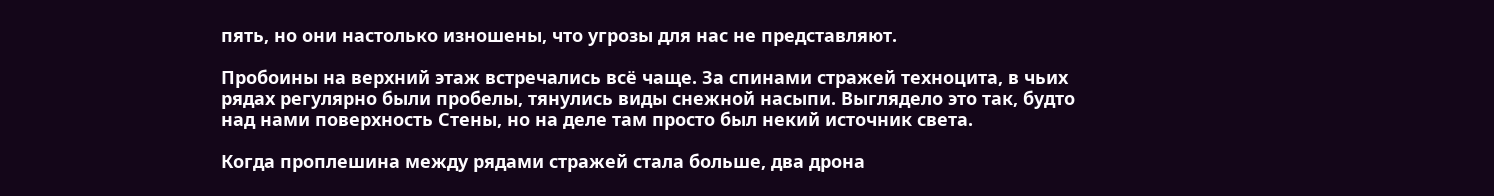пять, но они настолько изношены, что угрозы для нас не представляют.

Пробоины на верхний этаж встречались всё чаще. За спинами стражей техноцита, в чьих рядах регулярно были пробелы, тянулись виды снежной насыпи. Выглядело это так, будто над нами поверхность Стены, но на деле там просто был некий источник света.

Когда проплешина между рядами стражей стала больше, два дрона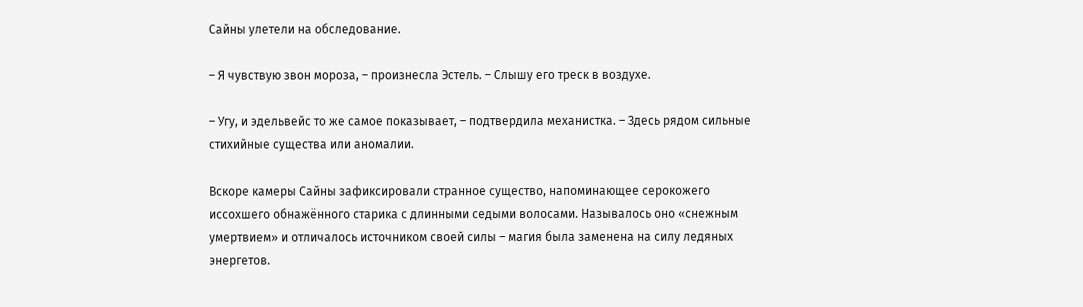Сайны улетели на обследование.

– Я чувствую звон мороза, – произнесла Эстель. – Слышу его треск в воздухе.

– Угу, и эдельвейс то же самое показывает, – подтвердила механистка. – Здесь рядом сильные стихийные существа или аномалии.

Вскоре камеры Сайны зафиксировали странное существо, напоминающее серокожего иссохшего обнажённого старика с длинными седыми волосами. Называлось оно «снежным умертвием» и отличалось источником своей силы – магия была заменена на силу ледяных энергетов.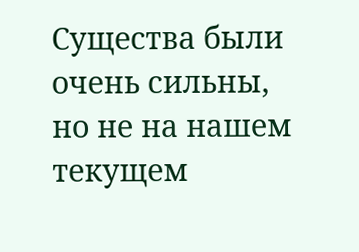Существа были очень сильны, но не на нашем текущем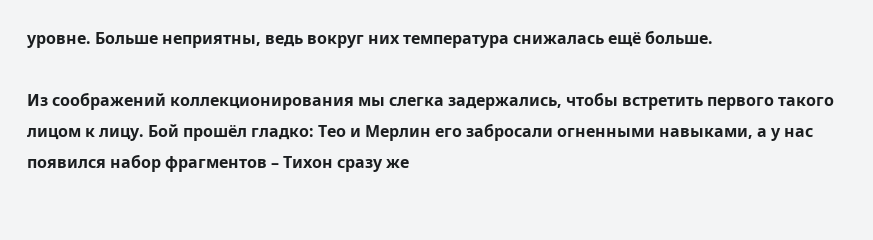уровне. Больше неприятны, ведь вокруг них температура снижалась ещё больше.

Из соображений коллекционирования мы слегка задержались, чтобы встретить первого такого лицом к лицу. Бой прошёл гладко: Тео и Мерлин его забросали огненными навыками, а у нас появился набор фрагментов – Тихон сразу же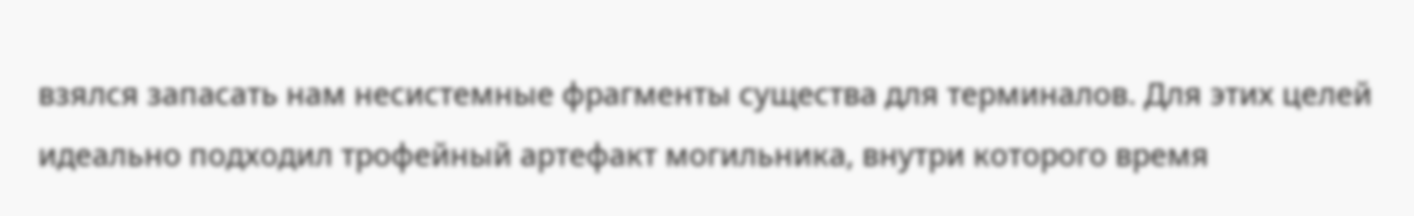взялся запасать нам несистемные фрагменты существа для терминалов. Для этих целей идеально подходил трофейный артефакт могильника, внутри которого время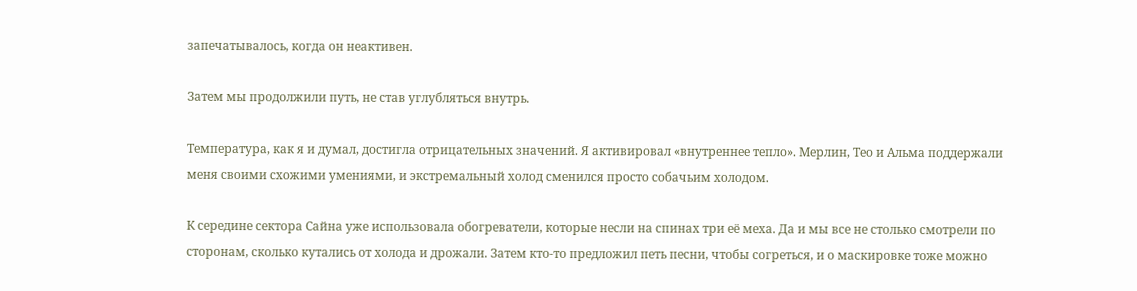запечатывалось, когда он неактивен.

Затем мы продолжили путь, не став углубляться внутрь.

Температура, как я и думал, достигла отрицательных значений. Я активировал «внутреннее тепло». Мерлин, Тео и Альма поддержали меня своими схожими умениями, и экстремальный холод сменился просто собачьим холодом.

К середине сектора Сайна уже использовала обогреватели, которые несли на спинах три её меха. Да и мы все не столько смотрели по сторонам, сколько кутались от холода и дрожали. Затем кто-то предложил петь песни, чтобы согреться, и о маскировке тоже можно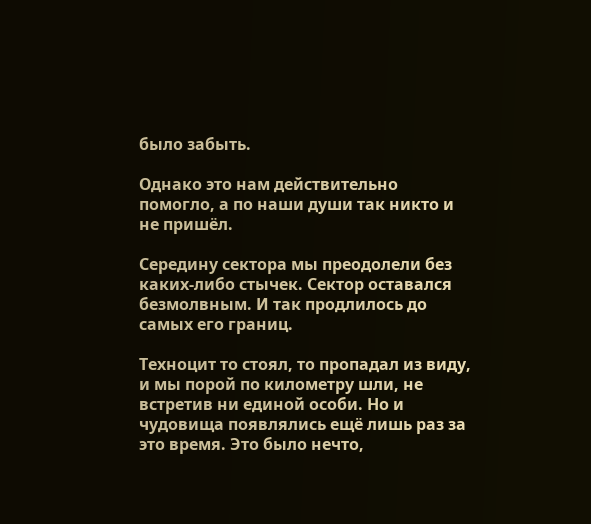было забыть.

Однако это нам действительно помогло, а по наши души так никто и не пришёл.

Середину сектора мы преодолели без каких-либо стычек. Сектор оставался безмолвным. И так продлилось до самых его границ.

Техноцит то стоял, то пропадал из виду, и мы порой по километру шли, не встретив ни единой особи. Но и чудовища появлялись ещё лишь раз за это время. Это было нечто,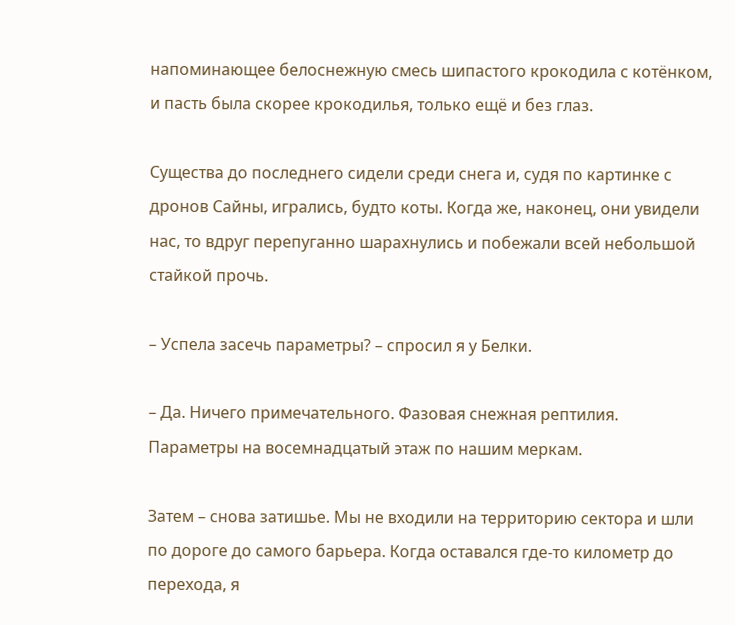напоминающее белоснежную смесь шипастого крокодила с котёнком, и пасть была скорее крокодилья, только ещё и без глаз.

Существа до последнего сидели среди снега и, судя по картинке с дронов Сайны, игрались, будто коты. Когда же, наконец, они увидели нас, то вдруг перепуганно шарахнулись и побежали всей небольшой стайкой прочь.

– Успела засечь параметры? – спросил я у Белки.

– Да. Ничего примечательного. Фазовая снежная рептилия. Параметры на восемнадцатый этаж по нашим меркам.

Затем – снова затишье. Мы не входили на территорию сектора и шли по дороге до самого барьера. Когда оставался где-то километр до перехода, я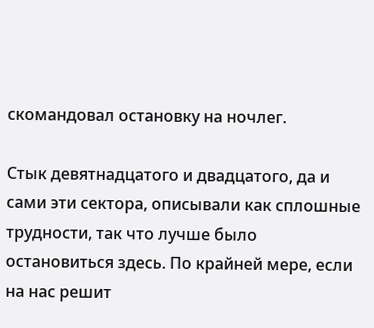скомандовал остановку на ночлег.

Стык девятнадцатого и двадцатого, да и сами эти сектора, описывали как сплошные трудности, так что лучше было остановиться здесь. По крайней мере, если на нас решит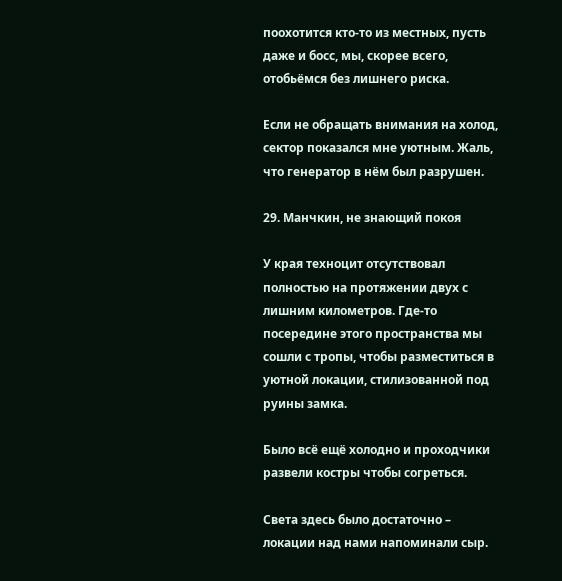поохотится кто-то из местных, пусть даже и босс, мы, скорее всего, отобьёмся без лишнего риска.

Если не обращать внимания на холод, сектор показался мне уютным. Жаль, что генератор в нём был разрушен.

29. Манчкин, не знающий покоя

У края техноцит отсутствовал полностью на протяжении двух с лишним километров. Где-то посередине этого пространства мы сошли с тропы, чтобы разместиться в уютной локации, стилизованной под руины замка.

Было всё ещё холодно и проходчики развели костры чтобы согреться.

Света здесь было достаточно – локации над нами напоминали сыр.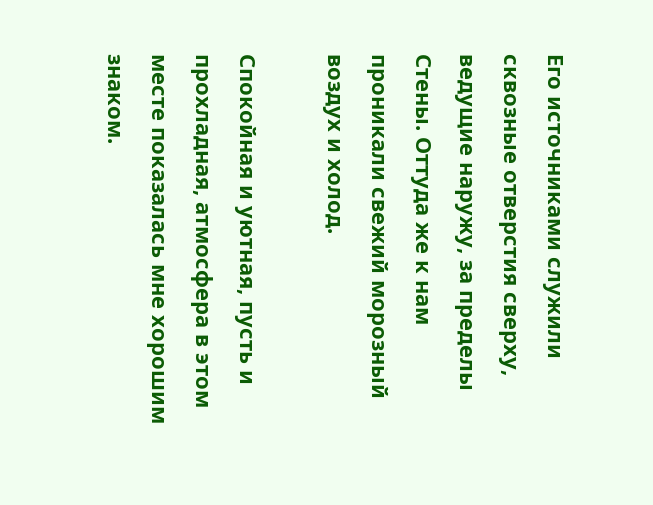Его источниками служили сквозные отверстия сверху, ведущие наружу, за пределы Стены. Оттуда же к нам проникали свежий морозный воздух и холод.

Спокойная и уютная, пусть и прохладная, атмосфера в этом месте показалась мне хорошим знаком.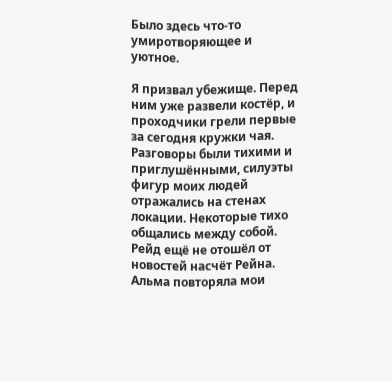Было здесь что-то умиротворяющее и уютное.

Я призвал убежище. Перед ним уже развели костёр, и проходчики грели первые за сегодня кружки чая. Разговоры были тихими и приглушёнными, силуэты фигур моих людей отражались на стенах локации. Некоторые тихо общались между собой. Рейд ещё не отошёл от новостей насчёт Рейна. Альма повторяла мои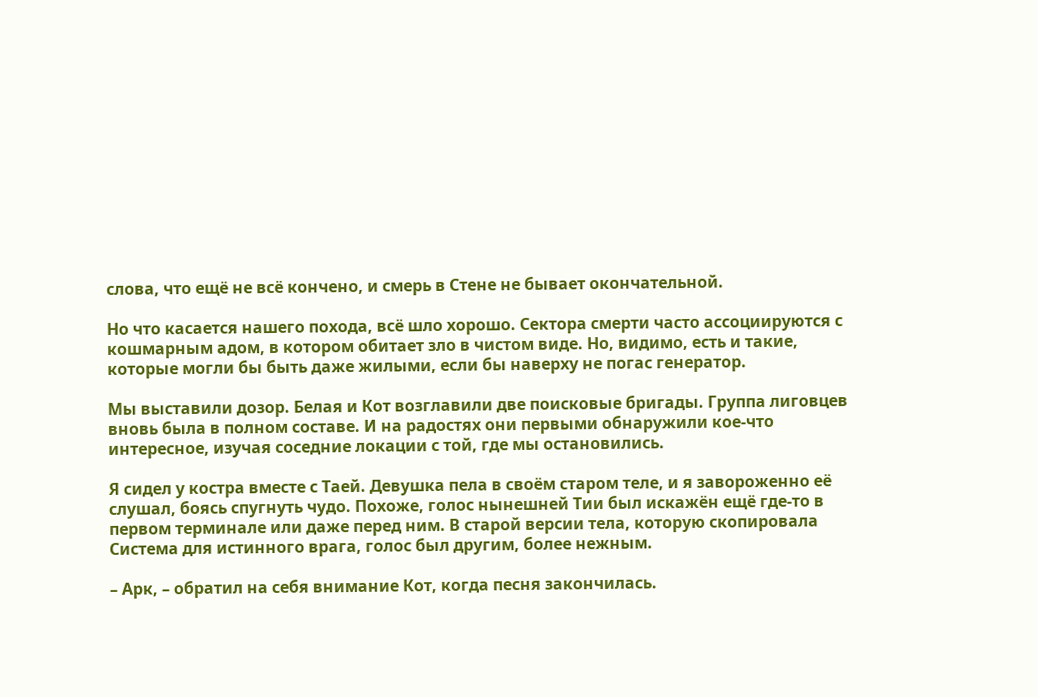слова, что ещё не всё кончено, и смерь в Стене не бывает окончательной.

Но что касается нашего похода, всё шло хорошо. Сектора смерти часто ассоциируются с кошмарным адом, в котором обитает зло в чистом виде. Но, видимо, есть и такие, которые могли бы быть даже жилыми, если бы наверху не погас генератор.

Мы выставили дозор. Белая и Кот возглавили две поисковые бригады. Группа лиговцев вновь была в полном составе. И на радостях они первыми обнаружили кое-что интересное, изучая соседние локации с той, где мы остановились.

Я сидел у костра вместе с Таей. Девушка пела в своём старом теле, и я завороженно её слушал, боясь спугнуть чудо. Похоже, голос нынешней Тии был искажён ещё где-то в первом терминале или даже перед ним. В старой версии тела, которую скопировала Система для истинного врага, голос был другим, более нежным.

– Арк, – обратил на себя внимание Кот, когда песня закончилась.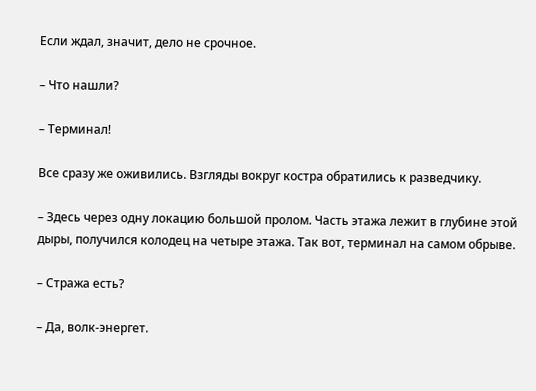Если ждал, значит, дело не срочное.

– Что нашли?

– Терминал!

Все сразу же оживились. Взгляды вокруг костра обратились к разведчику.

– Здесь через одну локацию большой пролом. Часть этажа лежит в глубине этой дыры, получился колодец на четыре этажа. Так вот, терминал на самом обрыве.

– Стража есть?

– Да, волк-энергет.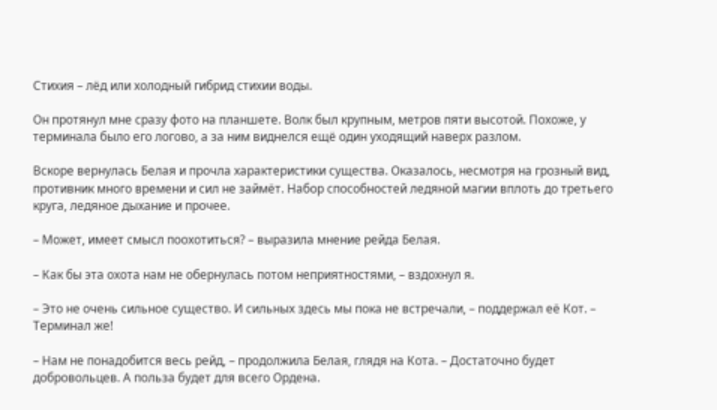Стихия – лёд или холодный гибрид стихии воды.

Он протянул мне сразу фото на планшете. Волк был крупным, метров пяти высотой. Похоже, у терминала было его логово, а за ним виднелся ещё один уходящий наверх разлом.

Вскоре вернулась Белая и прочла характеристики существа. Оказалось, несмотря на грозный вид, противник много времени и сил не займёт. Набор способностей ледяной магии вплоть до третьего круга, ледяное дыхание и прочее.

– Может, имеет смысл поохотиться? – выразила мнение рейда Белая.

– Как бы эта охота нам не обернулась потом неприятностями, – вздохнул я.

– Это не очень сильное существо. И сильных здесь мы пока не встречали, – поддержал её Кот. – Терминал же!

– Нам не понадобится весь рейд, – продолжила Белая, глядя на Кота. – Достаточно будет добровольцев. А польза будет для всего Ордена.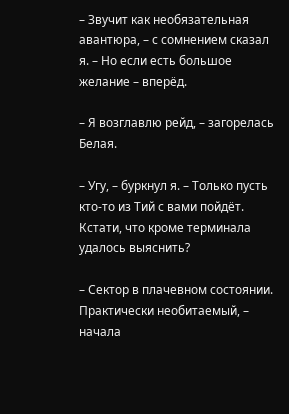– Звучит как необязательная авантюра, – с сомнением сказал я. – Но если есть большое желание – вперёд.

– Я возглавлю рейд, – загорелась Белая.

– Угу, – буркнул я. – Только пусть кто-то из Тий с вами пойдёт. Кстати, что кроме терминала удалось выяснить?

– Сектор в плачевном состоянии. Практически необитаемый, – начала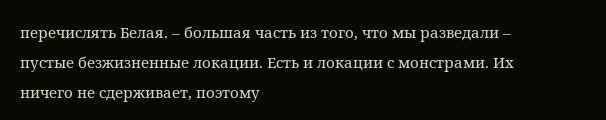перечислять Белая. – большая часть из того, что мы разведали – пустые безжизненные локации. Есть и локации с монстрами. Их ничего не сдерживает, поэтому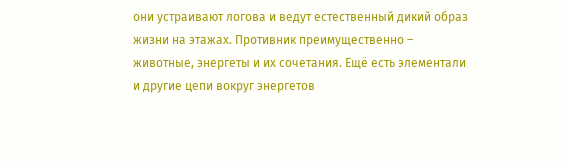они устраивают логова и ведут естественный дикий образ жизни на этажах. Противник преимущественно – животные, энергеты и их сочетания. Ещё есть элементали и другие цепи вокруг энергетов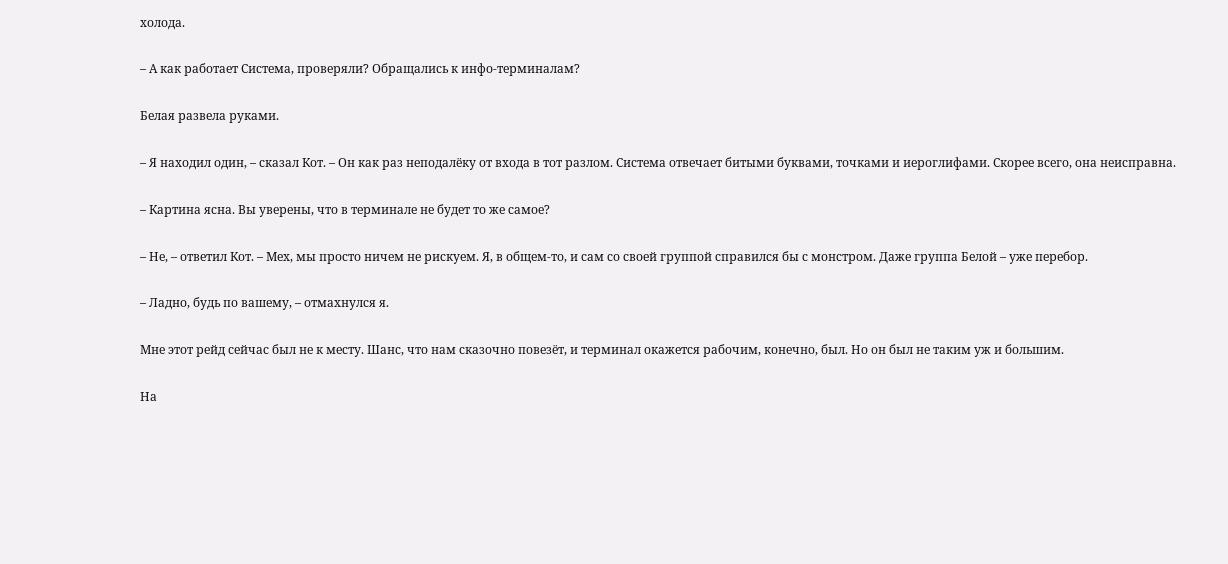холода.

– А как работает Система, проверяли? Обращались к инфо-терминалам?

Белая развела руками.

– Я находил один, – сказал Кот. – Он как раз неподалёку от входа в тот разлом. Система отвечает битыми буквами, точками и иероглифами. Скорее всего, она неисправна.

– Картина ясна. Вы уверены, что в терминале не будет то же самое?

– Не, – ответил Кот. – Мех, мы просто ничем не рискуем. Я, в общем-то, и сам со своей группой справился бы с монстром. Даже группа Белой – уже перебор.

– Ладно, будь по вашему, – отмахнулся я.

Мне этот рейд сейчас был не к месту. Шанс, что нам сказочно повезёт, и терминал окажется рабочим, конечно, был. Но он был не таким уж и большим.

На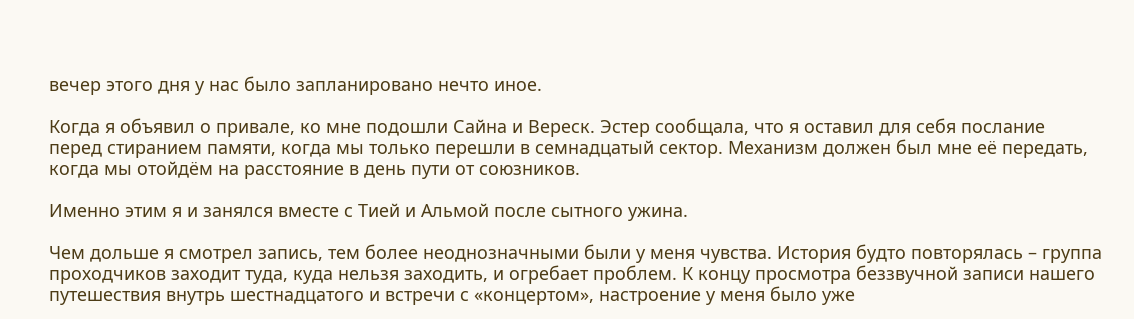вечер этого дня у нас было запланировано нечто иное.

Когда я объявил о привале, ко мне подошли Сайна и Вереск. Эстер сообщала, что я оставил для себя послание перед стиранием памяти, когда мы только перешли в семнадцатый сектор. Механизм должен был мне её передать, когда мы отойдём на расстояние в день пути от союзников.

Именно этим я и занялся вместе с Тией и Альмой после сытного ужина.

Чем дольше я смотрел запись, тем более неоднозначными были у меня чувства. История будто повторялась – группа проходчиков заходит туда, куда нельзя заходить, и огребает проблем. К концу просмотра беззвучной записи нашего путешествия внутрь шестнадцатого и встречи с «концертом», настроение у меня было уже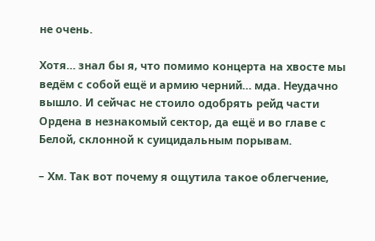не очень.

Хотя… знал бы я, что помимо концерта на хвосте мы ведём с собой ещё и армию черний… мда. Неудачно вышло. И сейчас не стоило одобрять рейд части Ордена в незнакомый сектор, да ещё и во главе с Белой, склонной к суицидальным порывам.

– Хм. Так вот почему я ощутила такое облегчение,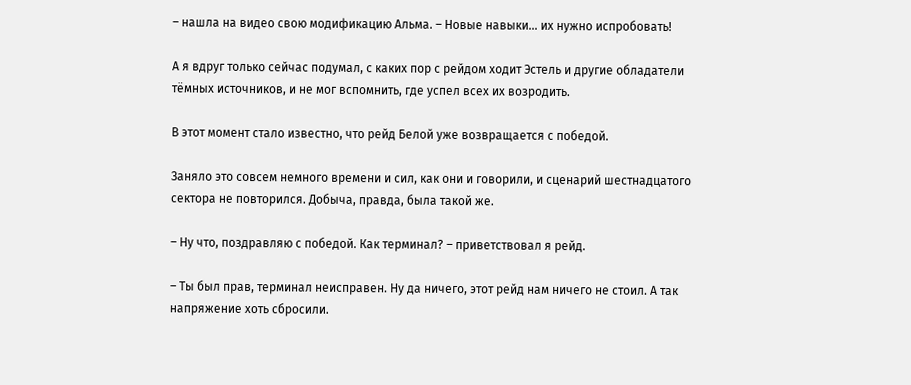– нашла на видео свою модификацию Альма. – Новые навыки… их нужно испробовать!

А я вдруг только сейчас подумал, с каких пор с рейдом ходит Эстель и другие обладатели тёмных источников, и не мог вспомнить, где успел всех их возродить.

В этот момент стало известно, что рейд Белой уже возвращается с победой.

Заняло это совсем немного времени и сил, как они и говорили, и сценарий шестнадцатого сектора не повторился. Добыча, правда, была такой же.

– Ну что, поздравляю с победой. Как терминал? – приветствовал я рейд.

– Ты был прав, терминал неисправен. Ну да ничего, этот рейд нам ничего не стоил. А так напряжение хоть сбросили.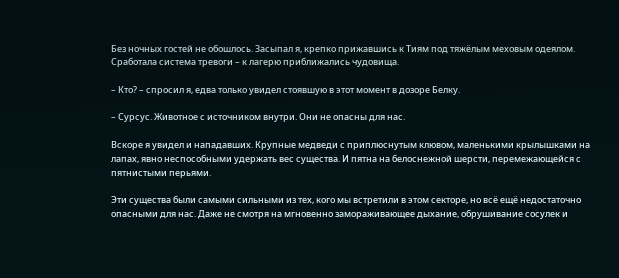Без ночных гостей не обошлось. Засыпал я, крепко прижавшись к Тиям под тяжёлым меховым одеялом. Сработала система тревоги – к лагерю приближались чудовища.

– Кто? – спросил я, едва только увидел стоявшую в этот момент в дозоре Белку.

– Сурсус. Животное с источником внутри. Они не опасны для нас.

Вскоре я увидел и нападавших. Крупные медведи с приплюснутым клювом, маленькими крылышками на лапах, явно неспособными удержать вес существа. И пятна на белоснежной шерсти, перемежающейся с пятнистыми перьями.

Эти существа были самыми сильными из тех, кого мы встретили в этом секторе, но всё ещё недостаточно опасными для нас. Даже не смотря на мгновенно замораживающее дыхание, обрушивание сосулек и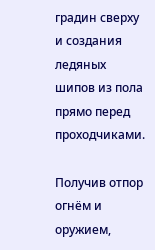градин сверху и создания ледяных шипов из пола прямо перед проходчиками.

Получив отпор огнём и оружием,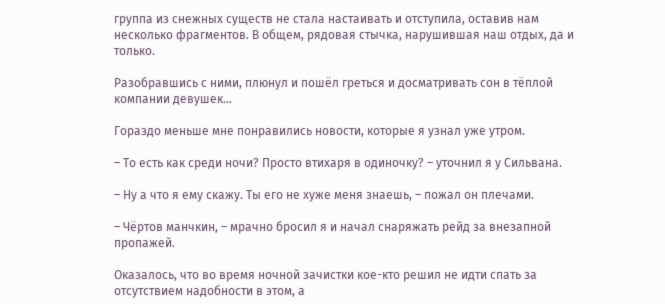группа из снежных существ не стала настаивать и отступила, оставив нам несколько фрагментов. В общем, рядовая стычка, нарушившая наш отдых, да и только.

Разобравшись с ними, плюнул и пошёл греться и досматривать сон в тёплой компании девушек…

Гораздо меньше мне понравились новости, которые я узнал уже утром.

– То есть как среди ночи? Просто втихаря в одиночку? – уточнил я у Сильвана.

– Ну а что я ему скажу. Ты его не хуже меня знаешь, – пожал он плечами.

– Чёртов манчкин, – мрачно бросил я и начал снаряжать рейд за внезапной пропажей.

Оказалось, что во время ночной зачистки кое-кто решил не идти спать за отсутствием надобности в этом, а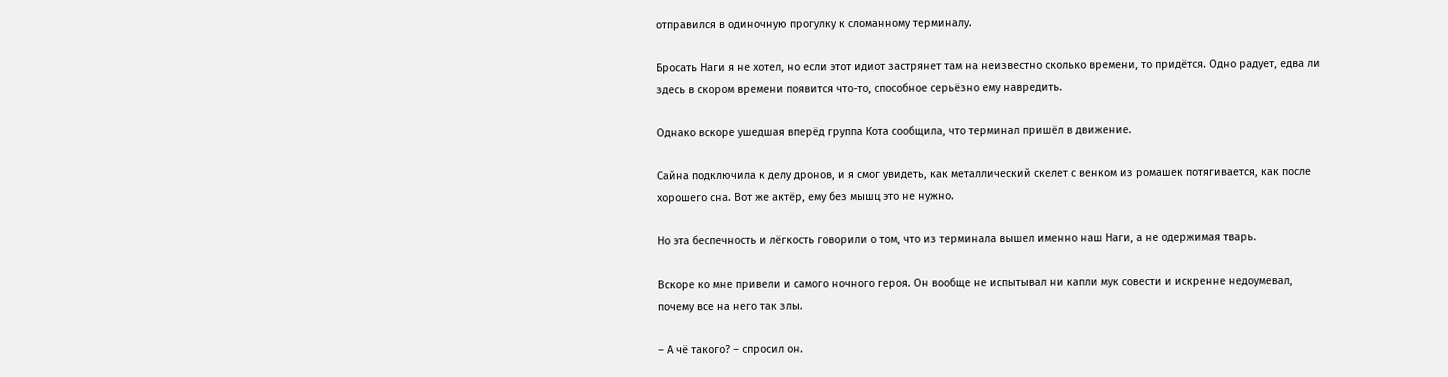отправился в одиночную прогулку к сломанному терминалу.

Бросать Наги я не хотел, но если этот идиот застрянет там на неизвестно сколько времени, то придётся. Одно радует, едва ли здесь в скором времени появится что-то, способное серьёзно ему навредить.

Однако вскоре ушедшая вперёд группа Кота сообщила, что терминал пришёл в движение.

Сайна подключила к делу дронов, и я смог увидеть, как металлический скелет с венком из ромашек потягивается, как после хорошего сна. Вот же актёр, ему без мышц это не нужно.

Но эта беспечность и лёгкость говорили о том, что из терминала вышел именно наш Наги, а не одержимая тварь.

Вскоре ко мне привели и самого ночного героя. Он вообще не испытывал ни капли мук совести и искренне недоумевал, почему все на него так злы.

– А чё такого? – спросил он.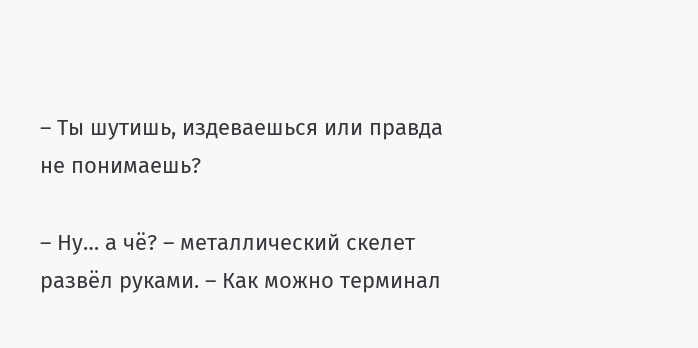– Ты шутишь, издеваешься или правда не понимаешь?

– Ну… а чё? – металлический скелет развёл руками. – Как можно терминал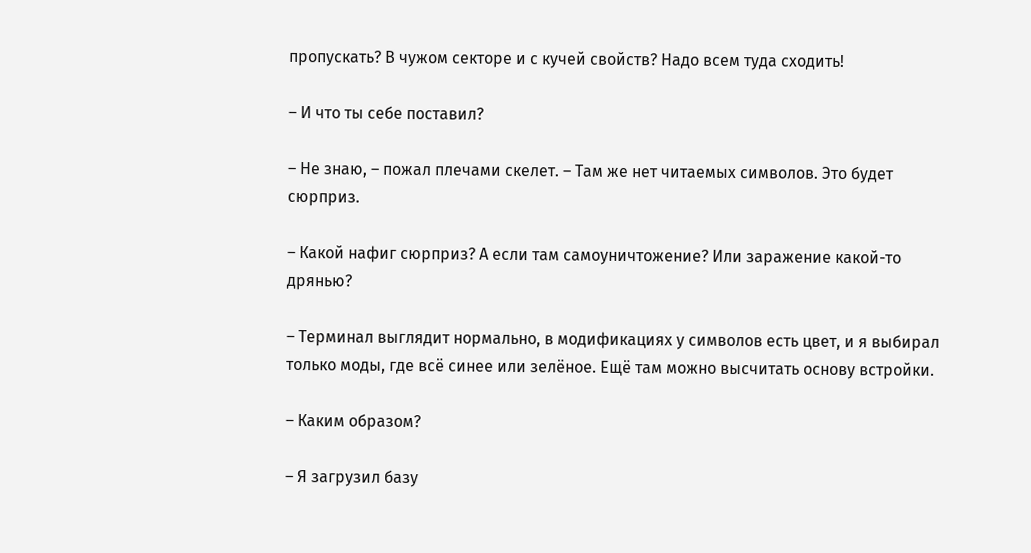пропускать? В чужом секторе и с кучей свойств? Надо всем туда сходить!

– И что ты себе поставил?

– Не знаю, – пожал плечами скелет. – Там же нет читаемых символов. Это будет сюрприз.

– Какой нафиг сюрприз? А если там самоуничтожение? Или заражение какой-то дрянью?

– Терминал выглядит нормально, в модификациях у символов есть цвет, и я выбирал только моды, где всё синее или зелёное. Ещё там можно высчитать основу встройки.

– Каким образом?

– Я загрузил базу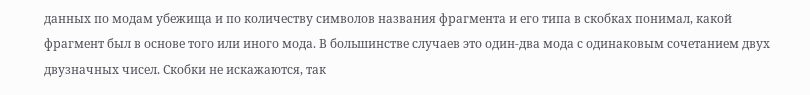данных по модам убежища и по количеству символов названия фрагмента и его типа в скобках понимал, какой фрагмент был в основе того или иного мода. В большинстве случаев это один-два мода с одинаковым сочетанием двух двузначных чисел. Скобки не искажаются, так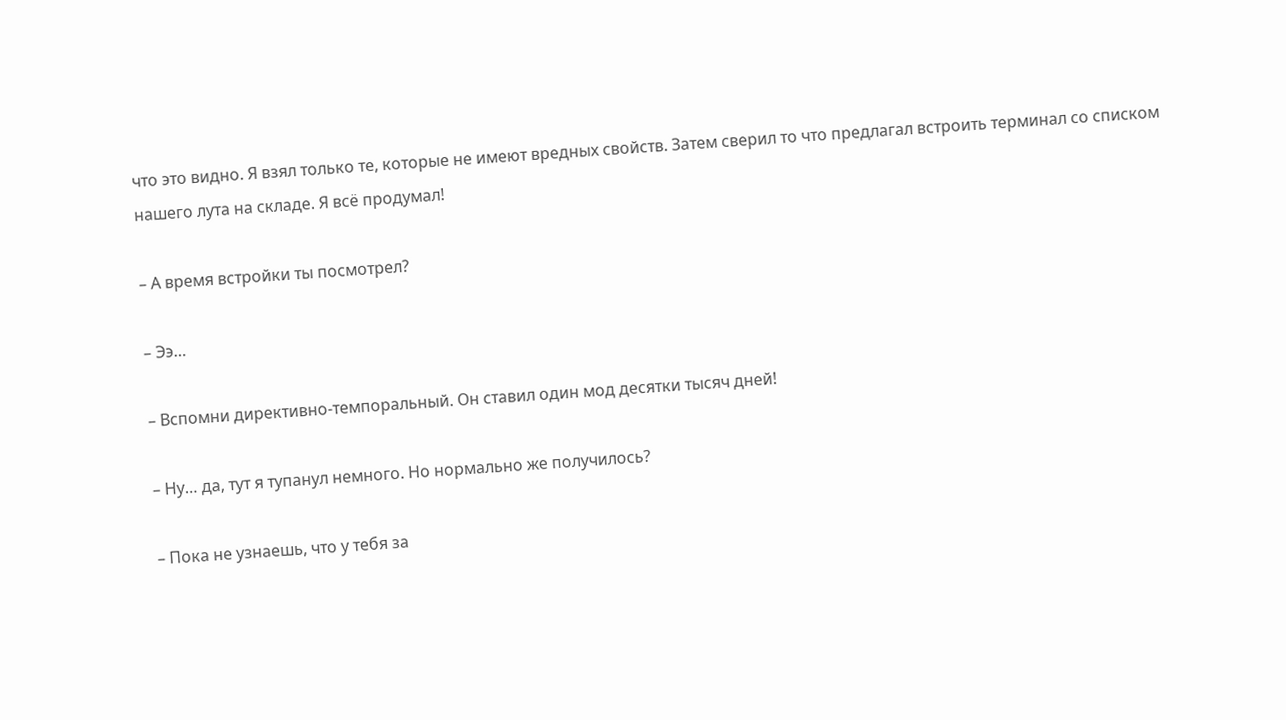что это видно. Я взял только те, которые не имеют вредных свойств. Затем сверил то что предлагал встроить терминал со списком нашего лута на складе. Я всё продумал!

– А время встройки ты посмотрел?

– Ээ…

– Вспомни директивно-темпоральный. Он ставил один мод десятки тысяч дней!

– Ну… да, тут я тупанул немного. Но нормально же получилось?

– Пока не узнаешь, что у тебя за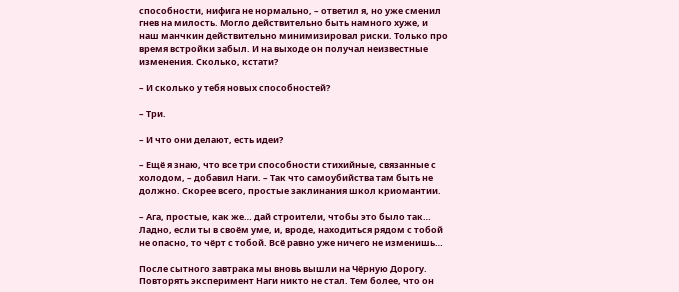способности, нифига не нормально, – ответил я, но уже сменил гнев на милость. Могло действительно быть намного хуже, и наш манчкин действительно минимизировал риски. Только про время встройки забыл. И на выходе он получал неизвестные изменения. Сколько, кстати?

– И сколько у тебя новых способностей?

– Три.

– И что они делают, есть идеи?

– Ещё я знаю, что все три способности стихийные, связанные с холодом, – добавил Наги. – Так что самоубийства там быть не должно. Скорее всего, простые заклинания школ криомантии.

– Ага, простые, как же… дай строители, чтобы это было так… Ладно, если ты в своём уме, и, вроде, находиться рядом с тобой не опасно, то чёрт с тобой. Всё равно уже ничего не изменишь…

После сытного завтрака мы вновь вышли на Чёрную Дорогу. Повторять эксперимент Наги никто не стал. Тем более, что он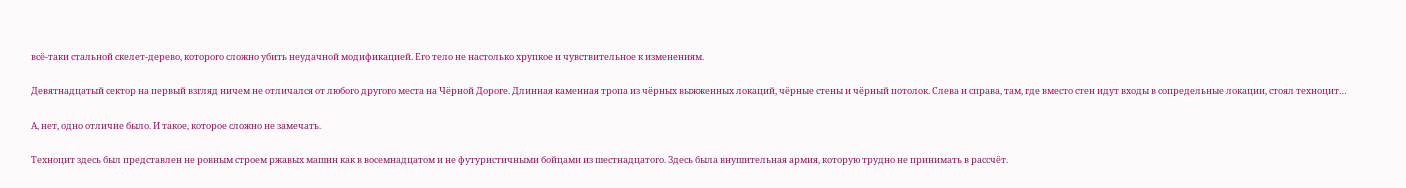всё-таки стальной скелет-дерево, которого сложно убить неудачной модификацией. Его тело не настолько хрупкое и чувствительное к изменениям.

Девятнадцатый сектор на первый взгляд ничем не отличался от любого другого места на Чёрной Дороге. Длинная каменная тропа из чёрных выжженных локаций, чёрные стены и чёрный потолок. Слева и справа, там, где вместо стен идут входы в сопредельные локации, стоял техноцит…

А, нет, одно отличие было. И такое, которое сложно не замечать.

Техноцит здесь был представлен не ровным строем ржавых машин как в восемнадцатом и не футуристичными бойцами из шестнадцатого. Здесь была внушительная армия, которую трудно не принимать в рассчёт.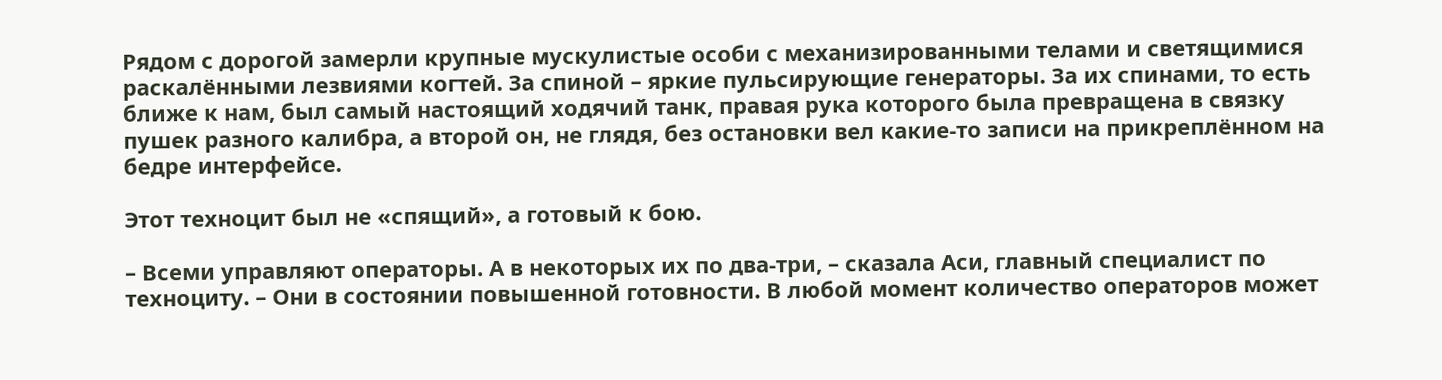Рядом с дорогой замерли крупные мускулистые особи с механизированными телами и светящимися раскалёнными лезвиями когтей. За спиной – яркие пульсирующие генераторы. За их спинами, то есть ближе к нам, был самый настоящий ходячий танк, правая рука которого была превращена в связку пушек разного калибра, а второй он, не глядя, без остановки вел какие-то записи на прикреплённом на бедре интерфейсе.

Этот техноцит был не «спящий», а готовый к бою.

– Всеми управляют операторы. А в некоторых их по два-три, – сказала Аси, главный специалист по техноциту. – Они в состоянии повышенной готовности. В любой момент количество операторов может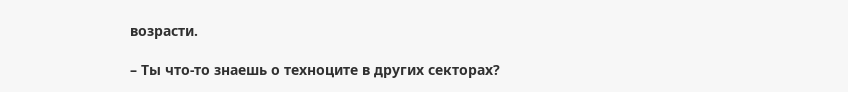возрасти.

– Ты что-то знаешь о техноците в других секторах?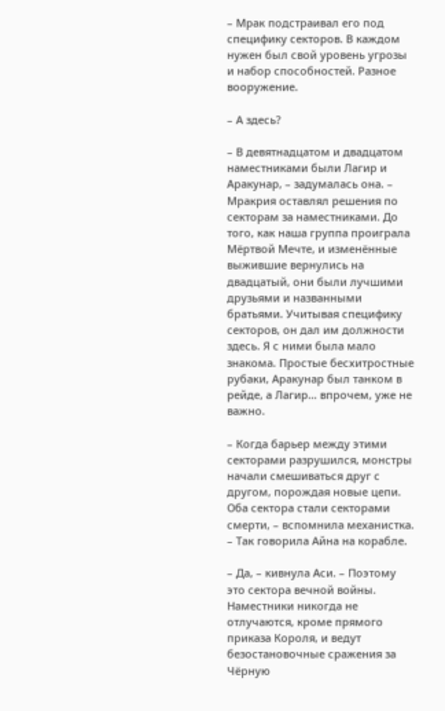– Мрак подстраивал его под специфику секторов. В каждом нужен был свой уровень угрозы и набор способностей. Разное вооружение.

– А здесь?

– В девятнадцатом и двадцатом наместниками были Лагир и Аракунар, – задумалась она. – Мракрия оставлял решения по секторам за наместниками. До того, как наша группа проиграла Мёртвой Мечте, и изменённые выжившие вернулись на двадцатый, они были лучшими друзьями и названными братьями. Учитывая специфику секторов, он дал им должности здесь. Я с ними была мало знакома. Простые бесхитростные рубаки, Аракунар был танком в рейде, а Лагир… впрочем, уже не важно.

– Когда барьер между этими секторами разрушился, монстры начали смешиваться друг с другом, порождая новые цепи. Оба сектора стали секторами смерти, – вспомнила механистка. – Так говорила Айна на корабле.

– Да, – кивнула Аси. – Поэтому это сектора вечной войны. Наместники никогда не отлучаются, кроме прямого приказа Короля, и ведут безостановочные сражения за Чёрную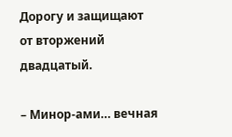Дорогу и защищают от вторжений двадцатый.

– Минор-ами… вечная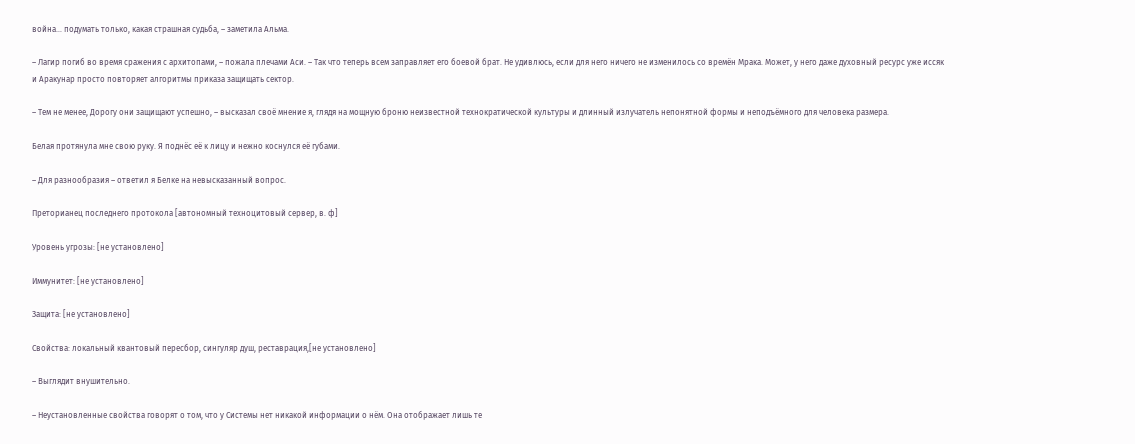война… подумать только, какая страшная судьба, – заметила Альма.

– Лагир погиб во время сражения с архитопами, – пожала плечами Аси. – Так что теперь всем заправляет его боевой брат. Не удивлюсь, если для него ничего не изменилось со времён Мрака. Может, у него даже духовный ресурс уже иссяк и Аракунар просто повторяет алгоритмы приказа защищать сектор.

– Тем не менее, Дорогу они защищают успешно, – высказал своё мнение я, глядя на мощную броню неизвестной технократической культуры и длинный излучатель непонятной формы и неподъёмного для человека размера.

Белая протянула мне свою руку. Я поднёс её к лицу и нежно коснулся её губами.

– Для разнообразия – ответил я Белке на невысказанный вопрос.

Преторианец последнего протокола [автономный техноцитовый сервер, в. ф]

Уровень угрозы: [не установлено]

Иммунитет: [не установлено]

Защита: [не установлено]

Свойства: локальный квантовый пересбор, сингуляр душ, реставрация,[не установлено]

– Выглядит внушительно.

– Неустановленные свойства говорят о том, что у Системы нет никакой информации о нём. Она отображает лишь те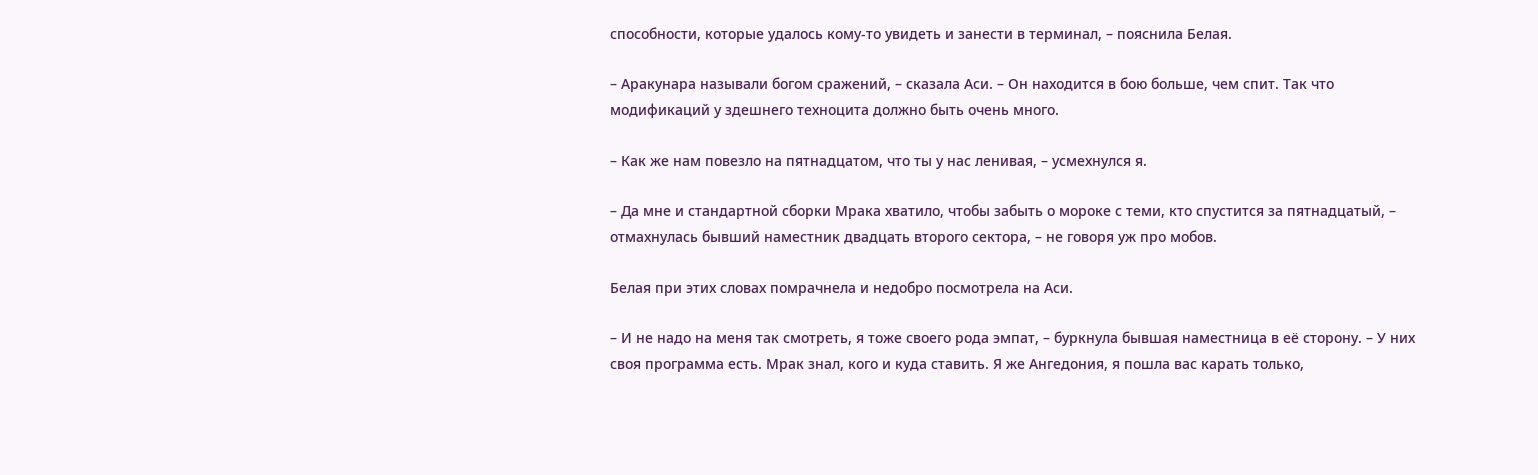способности, которые удалось кому-то увидеть и занести в терминал, – пояснила Белая.

– Аракунара называли богом сражений, – сказала Аси. – Он находится в бою больше, чем спит. Так что модификаций у здешнего техноцита должно быть очень много.

– Как же нам повезло на пятнадцатом, что ты у нас ленивая, – усмехнулся я.

– Да мне и стандартной сборки Мрака хватило, чтобы забыть о мороке с теми, кто спустится за пятнадцатый, – отмахнулась бывший наместник двадцать второго сектора, – не говоря уж про мобов.

Белая при этих словах помрачнела и недобро посмотрела на Аси.

– И не надо на меня так смотреть, я тоже своего рода эмпат, – буркнула бывшая наместница в её сторону. – У них своя программа есть. Мрак знал, кого и куда ставить. Я же Ангедония, я пошла вас карать только,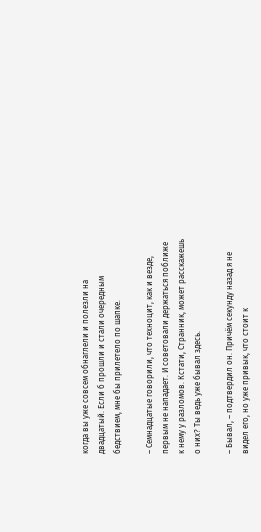когда вы уже совсем обнаглели и полезли на двадцатый. Если б прошли и стали очередным бедствием, мне бы прилетело по шапке.

– Семнадцатые говорили, что техноцит, как и везде, первым не нападает. И советовали держаться поближе к нему у разломов. Кстати, Странник, может расскажешь о них? Ты ведь уже бывал здесь.

– Бывал, – подтвердил он. Причём секунду назад я не видел его, но уже привык, что стоит к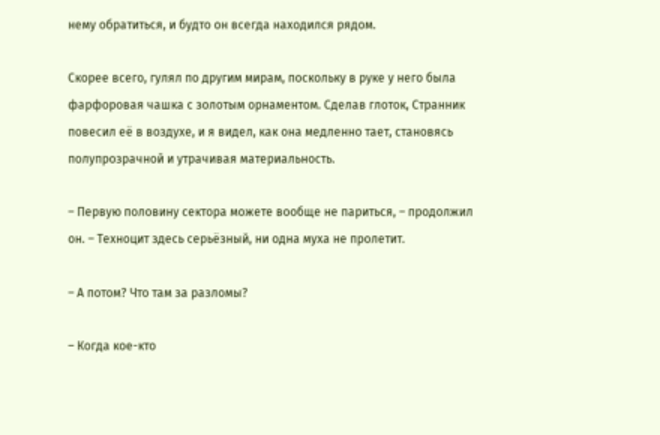нему обратиться, и будто он всегда находился рядом.

Скорее всего, гулял по другим мирам, поскольку в руке у него была фарфоровая чашка с золотым орнаментом. Сделав глоток, Странник повесил её в воздухе, и я видел, как она медленно тает, становясь полупрозрачной и утрачивая материальность.

– Первую половину сектора можете вообще не париться, – продолжил он. – Техноцит здесь серьёзный, ни одна муха не пролетит.

– А потом? Что там за разломы?

– Когда кое-кто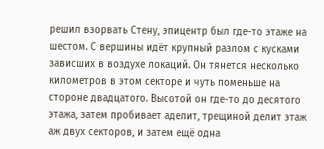решил взорвать Стену, эпицентр был где-то этаже на шестом. С вершины идёт крупный разлом с кусками зависших в воздухе локаций. Он тянется несколько километров в этом секторе и чуть поменьше на стороне двадцатого. Высотой он где-то до десятого этажа, затем пробивает аделит, трещиной делит этаж аж двух секторов, и затем ещё одна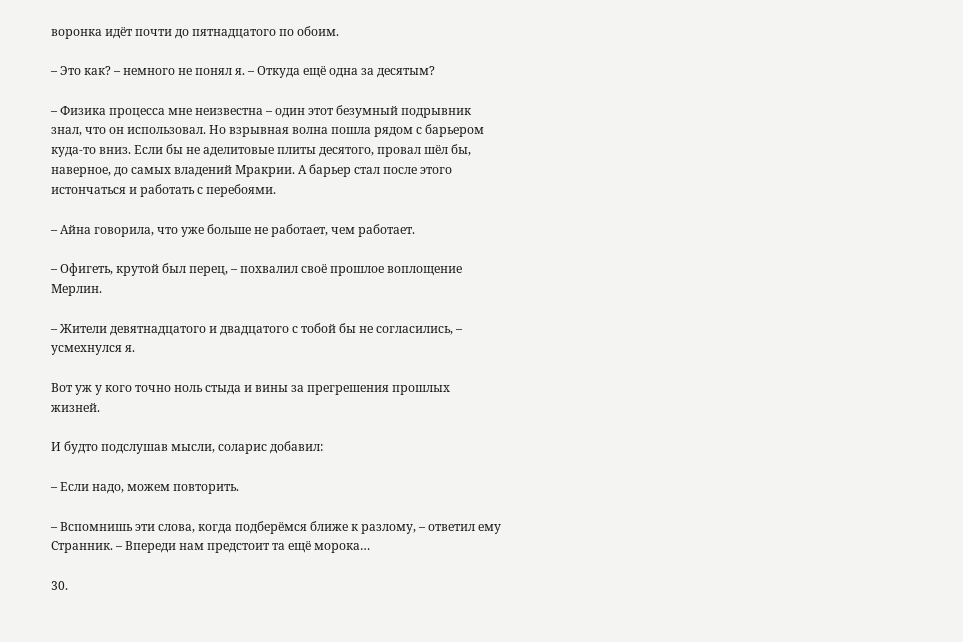воронка идёт почти до пятнадцатого по обоим.

– Это как? – немного не понял я. – Откуда ещё одна за десятым?

– Физика процесса мне неизвестна – один этот безумный подрывник знал, что он использовал. Но взрывная волна пошла рядом с барьером куда-то вниз. Если бы не аделитовые плиты десятого, провал шёл бы, наверное, до самых владений Мракрии. А барьер стал после этого истончаться и работать с перебоями.

– Айна говорила, что уже больше не работает, чем работает.

– Офигеть, крутой был перец, – похвалил своё прошлое воплощение Мерлин.

– Жители девятнадцатого и двадцатого с тобой бы не согласились, – усмехнулся я.

Вот уж у кого точно ноль стыда и вины за прегрешения прошлых жизней.

И будто подслушав мысли, соларис добавил:

– Если надо, можем повторить.

– Вспомнишь эти слова, когда подберёмся ближе к разлому, – ответил ему Странник. – Впереди нам предстоит та ещё морока…

30.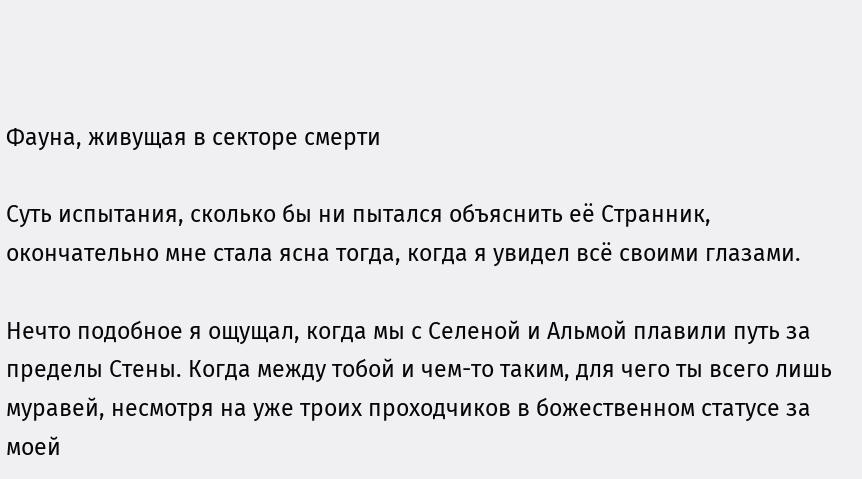Фауна, живущая в секторе смерти

Суть испытания, сколько бы ни пытался объяснить её Странник, окончательно мне стала ясна тогда, когда я увидел всё своими глазами.

Нечто подобное я ощущал, когда мы с Селеной и Альмой плавили путь за пределы Стены. Когда между тобой и чем-то таким, для чего ты всего лишь муравей, несмотря на уже троих проходчиков в божественном статусе за моей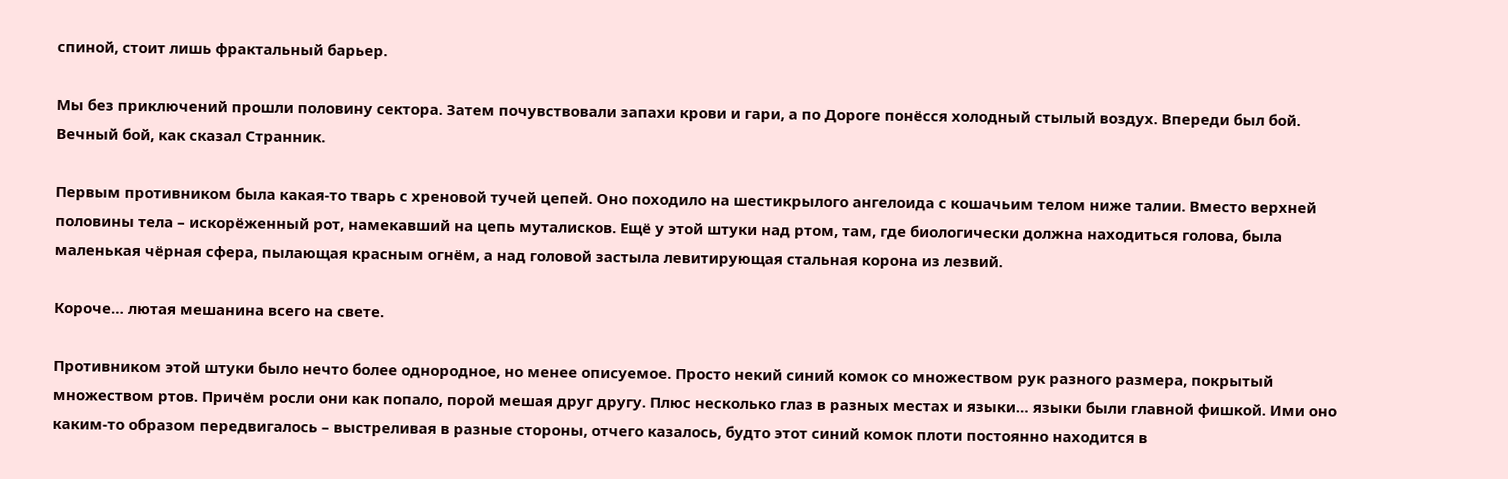спиной, стоит лишь фрактальный барьер.

Мы без приключений прошли половину сектора. Затем почувствовали запахи крови и гари, а по Дороге понёсся холодный стылый воздух. Впереди был бой. Вечный бой, как сказал Странник.

Первым противником была какая-то тварь с хреновой тучей цепей. Оно походило на шестикрылого ангелоида с кошачьим телом ниже талии. Вместо верхней половины тела – искорёженный рот, намекавший на цепь муталисков. Ещё у этой штуки над ртом, там, где биологически должна находиться голова, была маленькая чёрная сфера, пылающая красным огнём, а над головой застыла левитирующая стальная корона из лезвий.

Короче… лютая мешанина всего на свете.

Противником этой штуки было нечто более однородное, но менее описуемое. Просто некий синий комок со множеством рук разного размера, покрытый множеством ртов. Причём росли они как попало, порой мешая друг другу. Плюс несколько глаз в разных местах и языки… языки были главной фишкой. Ими оно каким-то образом передвигалось – выстреливая в разные стороны, отчего казалось, будто этот синий комок плоти постоянно находится в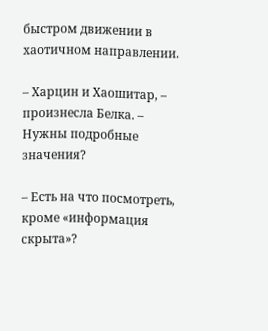быстром движении в хаотичном направлении.

– Харцин и Хаошитар, – произнесла Белка. – Нужны подробные значения?

– Есть на что посмотреть, кроме «информация скрыта»?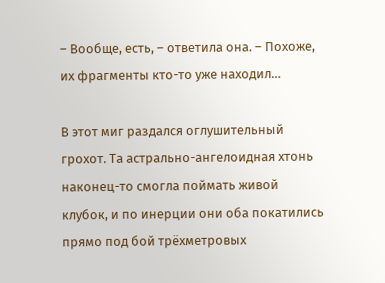– Вообще, есть, – ответила она. – Похоже, их фрагменты кто-то уже находил…

В этот миг раздался оглушительный грохот. Та астрально-ангелоидная хтонь наконец-то смогла поймать живой клубок, и по инерции они оба покатились прямо под бой трёхметровых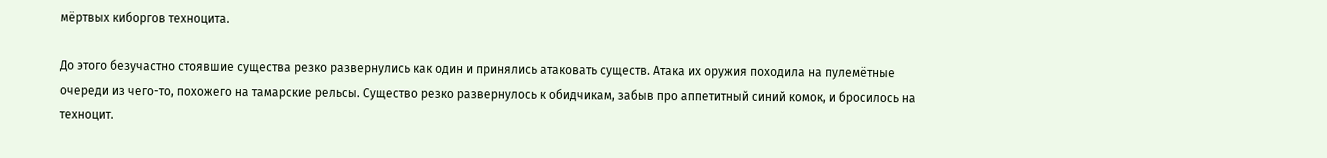мёртвых киборгов техноцита.

До этого безучастно стоявшие существа резко развернулись как один и принялись атаковать существ. Атака их оружия походила на пулемётные очереди из чего-то, похожего на тамарские рельсы. Существо резко развернулось к обидчикам, забыв про аппетитный синий комок, и бросилось на техноцит.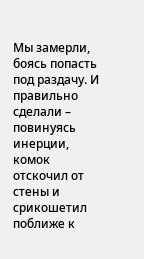Мы замерли, боясь попасть под раздачу. И правильно сделали – повинуясь инерции, комок отскочил от стены и срикошетил поближе к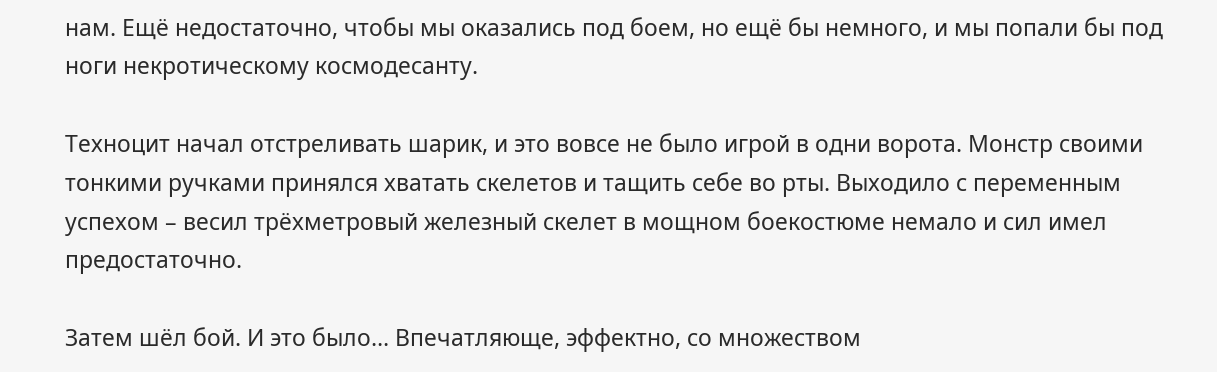нам. Ещё недостаточно, чтобы мы оказались под боем, но ещё бы немного, и мы попали бы под ноги некротическому космодесанту.

Техноцит начал отстреливать шарик, и это вовсе не было игрой в одни ворота. Монстр своими тонкими ручками принялся хватать скелетов и тащить себе во рты. Выходило с переменным успехом – весил трёхметровый железный скелет в мощном боекостюме немало и сил имел предостаточно.

Затем шёл бой. И это было… Впечатляюще, эффектно, со множеством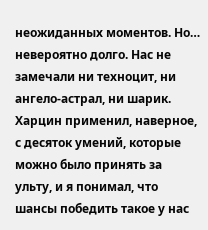неожиданных моментов. Но… невероятно долго. Нас не замечали ни техноцит, ни ангело-астрал, ни шарик. Харцин применил, наверное, с десяток умений, которые можно было принять за ульту, и я понимал, что шансы победить такое у нас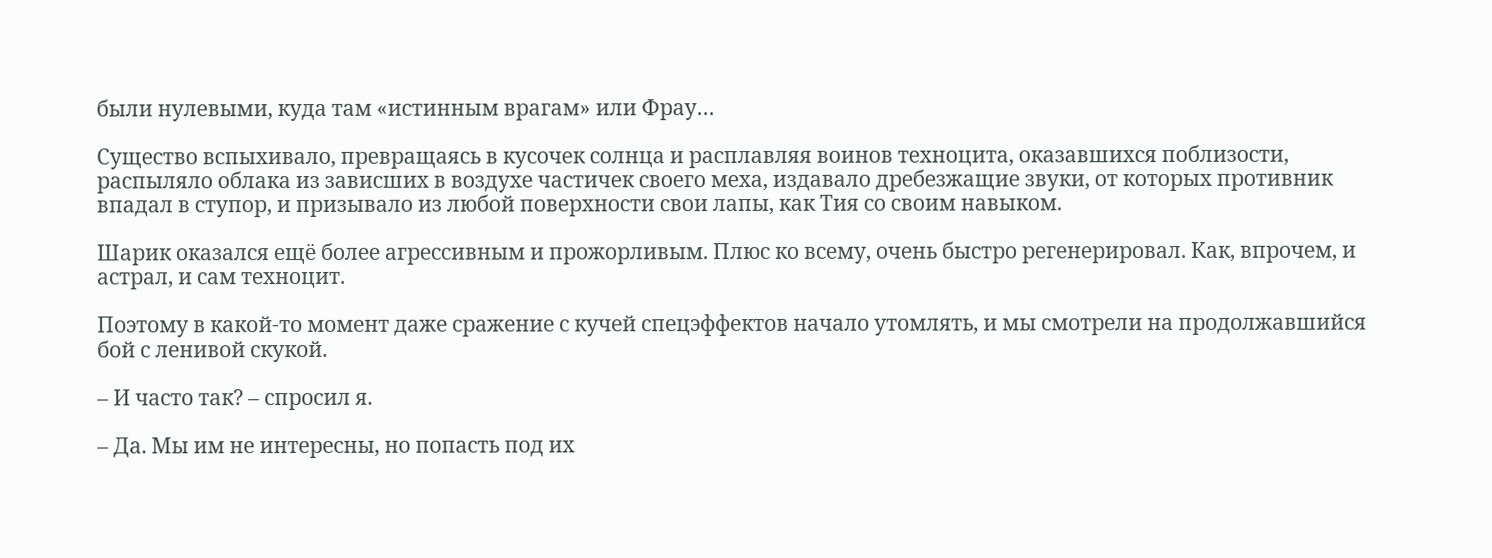были нулевыми, куда там «истинным врагам» или Фрау…

Существо вспыхивало, превращаясь в кусочек солнца и расплавляя воинов техноцита, оказавшихся поблизости, распыляло облака из зависших в воздухе частичек своего меха, издавало дребезжащие звуки, от которых противник впадал в ступор, и призывало из любой поверхности свои лапы, как Тия со своим навыком.

Шарик оказался ещё более агрессивным и прожорливым. Плюс ко всему, очень быстро регенерировал. Как, впрочем, и астрал, и сам техноцит.

Поэтому в какой-то момент даже сражение с кучей спецэффектов начало утомлять, и мы смотрели на продолжавшийся бой с ленивой скукой.

– И часто так? – спросил я.

– Да. Мы им не интересны, но попасть под их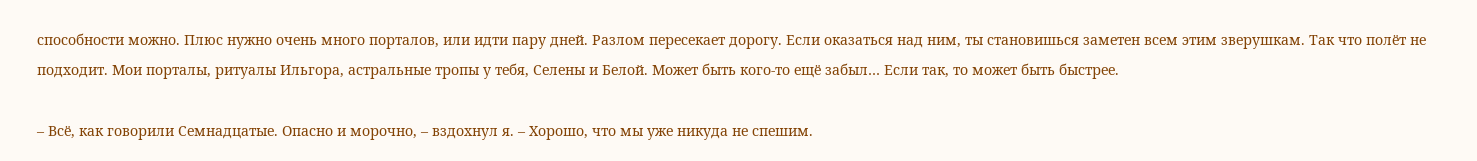способности можно. Плюс нужно очень много порталов, или идти пару дней. Разлом пересекает дорогу. Если оказаться над ним, ты становишься заметен всем этим зверушкам. Так что полёт не подходит. Мои порталы, ритуалы Ильгора, астральные тропы у тебя, Селены и Белой. Может быть кого-то ещё забыл… Если так, то может быть быстрее.

– Всё, как говорили Семнадцатые. Опасно и морочно, – вздохнул я. – Хорошо, что мы уже никуда не спешим.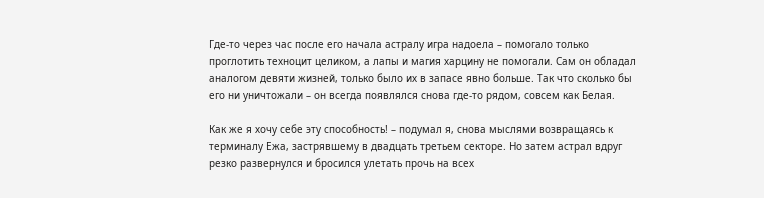Где-то через час после его начала астралу игра надоела – помогало только проглотить техноцит целиком, а лапы и магия харцину не помогали. Сам он обладал аналогом девяти жизней, только было их в запасе явно больше. Так что сколько бы его ни уничтожали – он всегда появлялся снова где-то рядом, совсем как Белая.

Как же я хочу себе эту способность! – подумал я, снова мыслями возвращаясь к терминалу Ежа, застрявшему в двадцать третьем секторе. Но затем астрал вдруг резко развернулся и бросился улетать прочь на всех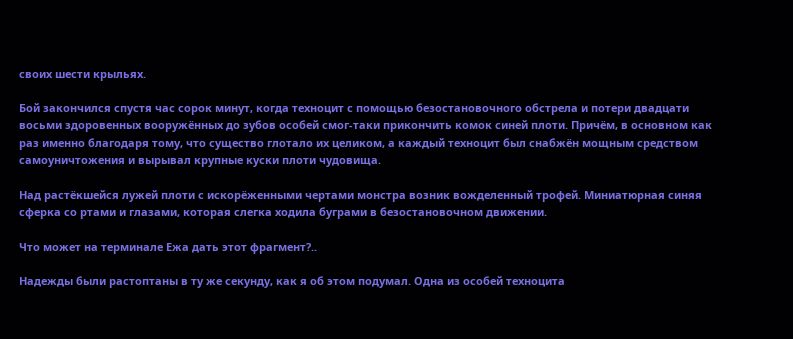своих шести крыльях.

Бой закончился спустя час сорок минут, когда техноцит с помощью безостановочного обстрела и потери двадцати восьми здоровенных вооружённых до зубов особей смог-таки прикончить комок синей плоти. Причём, в основном как раз именно благодаря тому, что существо глотало их целиком, а каждый техноцит был снабжён мощным средством самоуничтожения и вырывал крупные куски плоти чудовища.

Над растёкшейся лужей плоти с искорёженными чертами монстра возник вожделенный трофей. Миниатюрная синяя сферка со ртами и глазами, которая слегка ходила буграми в безостановочном движении.

Что может на терминале Ежа дать этот фрагмент?..

Надежды были растоптаны в ту же секунду, как я об этом подумал. Одна из особей техноцита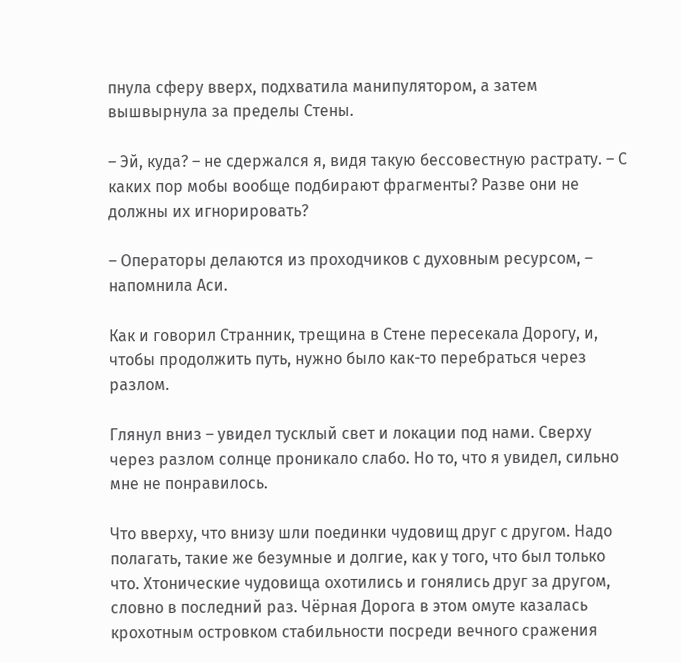пнула сферу вверх, подхватила манипулятором, а затем вышвырнула за пределы Стены.

– Эй, куда? – не сдержался я, видя такую бессовестную растрату. – С каких пор мобы вообще подбирают фрагменты? Разве они не должны их игнорировать?

– Операторы делаются из проходчиков с духовным ресурсом, – напомнила Аси.

Как и говорил Странник, трещина в Стене пересекала Дорогу, и, чтобы продолжить путь, нужно было как-то перебраться через разлом.

Глянул вниз – увидел тусклый свет и локации под нами. Сверху через разлом солнце проникало слабо. Но то, что я увидел, сильно мне не понравилось.

Что вверху, что внизу шли поединки чудовищ друг с другом. Надо полагать, такие же безумные и долгие, как у того, что был только что. Хтонические чудовища охотились и гонялись друг за другом, словно в последний раз. Чёрная Дорога в этом омуте казалась крохотным островком стабильности посреди вечного сражения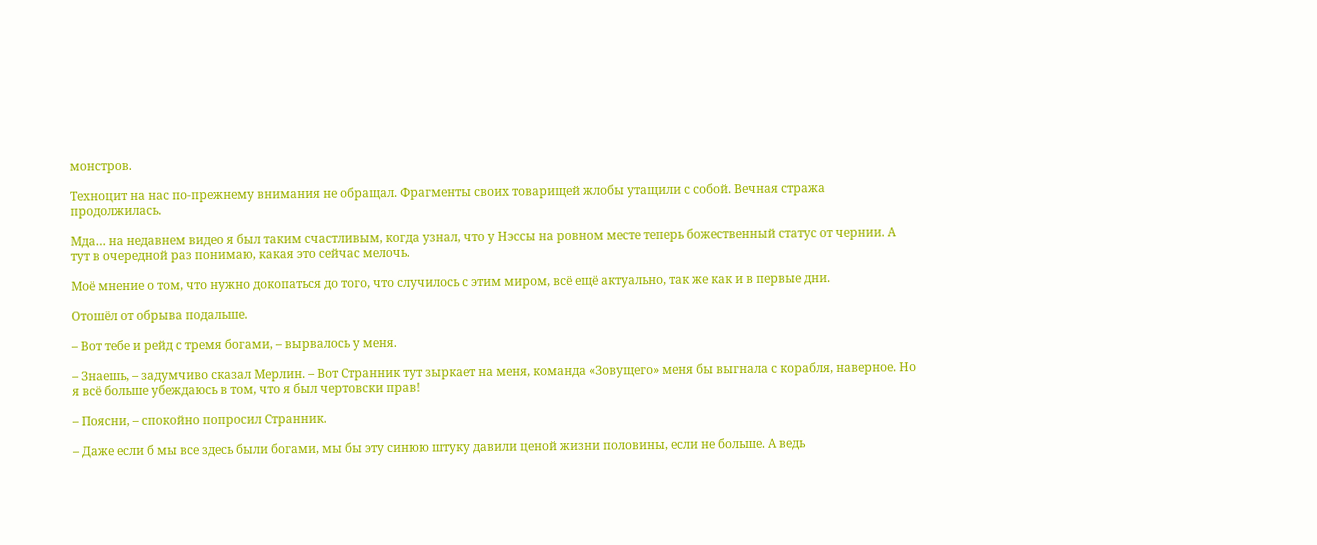монстров.

Техноцит на нас по-прежнему внимания не обращал. Фрагменты своих товарищей жлобы утащили с собой. Вечная стража продолжилась.

Мда… на недавнем видео я был таким счастливым, когда узнал, что у Нэссы на ровном месте теперь божественный статус от чернии. А тут в очередной раз понимаю, какая это сейчас мелочь.

Моё мнение о том, что нужно докопаться до того, что случилось с этим миром, всё ещё актуально, так же как и в первые дни.

Отошёл от обрыва подальше.

– Вот тебе и рейд с тремя богами, – вырвалось у меня.

– Знаешь, – задумчиво сказал Мерлин. – Вот Странник тут зыркает на меня, команда «Зовущего» меня бы выгнала с корабля, наверное. Но я всё больше убеждаюсь в том, что я был чертовски прав!

– Поясни, – спокойно попросил Странник.

– Даже если б мы все здесь были богами, мы бы эту синюю штуку давили ценой жизни половины, если не больше. А ведь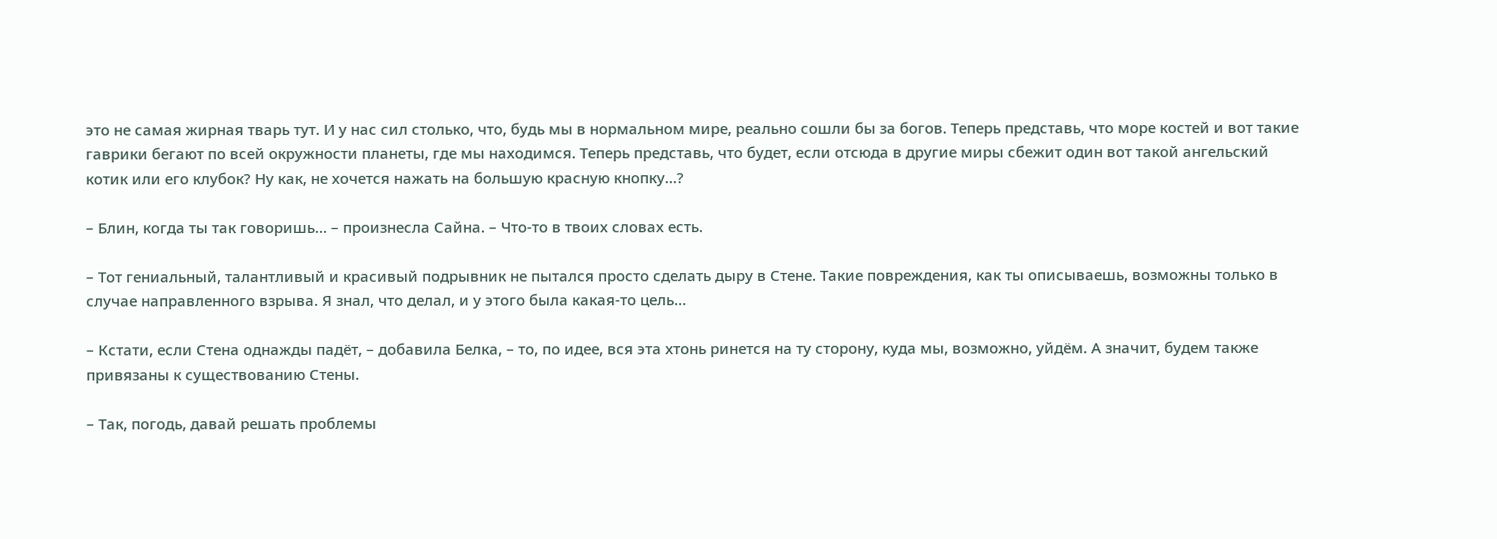это не самая жирная тварь тут. И у нас сил столько, что, будь мы в нормальном мире, реально сошли бы за богов. Теперь представь, что море костей и вот такие гаврики бегают по всей окружности планеты, где мы находимся. Теперь представь, что будет, если отсюда в другие миры сбежит один вот такой ангельский котик или его клубок? Ну как, не хочется нажать на большую красную кнопку…?

– Блин, когда ты так говоришь… – произнесла Сайна. – Что-то в твоих словах есть.

– Тот гениальный, талантливый и красивый подрывник не пытался просто сделать дыру в Стене. Такие повреждения, как ты описываешь, возможны только в случае направленного взрыва. Я знал, что делал, и у этого была какая-то цель…

– Кстати, если Стена однажды падёт, – добавила Белка, – то, по идее, вся эта хтонь ринется на ту сторону, куда мы, возможно, уйдём. А значит, будем также привязаны к существованию Стены.

– Так, погодь, давай решать проблемы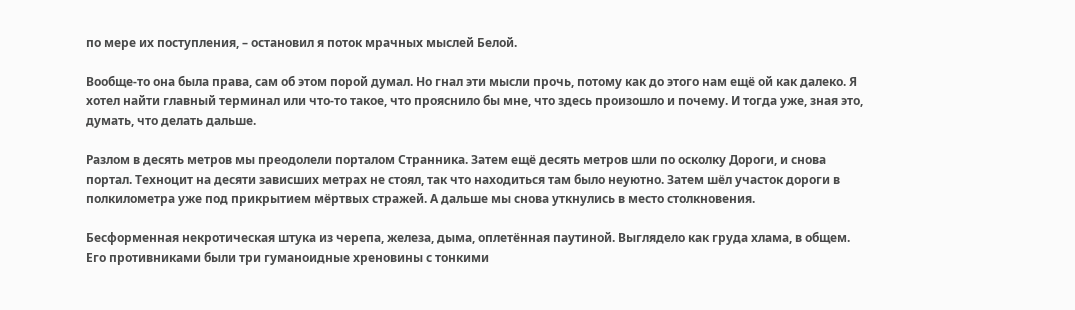по мере их поступления, – остановил я поток мрачных мыслей Белой.

Вообще-то она была права, сам об этом порой думал. Но гнал эти мысли прочь, потому как до этого нам ещё ой как далеко. Я хотел найти главный терминал или что-то такое, что прояснило бы мне, что здесь произошло и почему. И тогда уже, зная это, думать, что делать дальше.

Разлом в десять метров мы преодолели порталом Странника. Затем ещё десять метров шли по осколку Дороги, и снова портал. Техноцит на десяти зависших метрах не стоял, так что находиться там было неуютно. Затем шёл участок дороги в полкилометра уже под прикрытием мёртвых стражей. А дальше мы снова уткнулись в место столкновения.

Бесформенная некротическая штука из черепа, железа, дыма, оплетённая паутиной. Выглядело как груда хлама, в общем. Его противниками были три гуманоидные хреновины с тонкими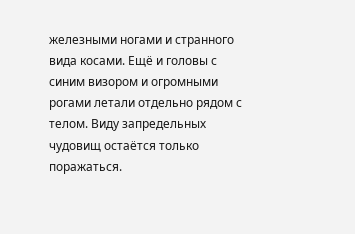железными ногами и странного вида косами. Ещё и головы с синим визором и огромными рогами летали отдельно рядом с телом. Виду запредельных чудовищ остаётся только поражаться.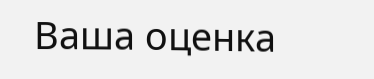Ваша оценка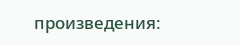произведения: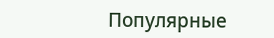Популярные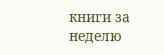книги за неделю